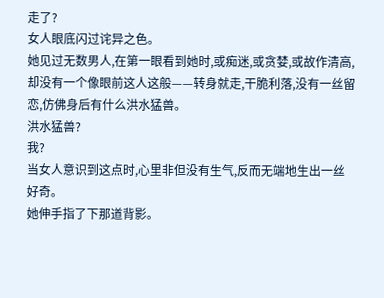走了?
女人眼底闪过诧异之色。
她见过无数男人,在第一眼看到她时,或痴迷,或贪婪,或故作清高,却没有一个像眼前这人这般——转身就走,干脆利落,没有一丝留恋,仿佛身后有什么洪水猛兽。
洪水猛兽?
我?
当女人意识到这点时,心里非但没有生气,反而无端地生出一丝好奇。
她伸手指了下那道背影。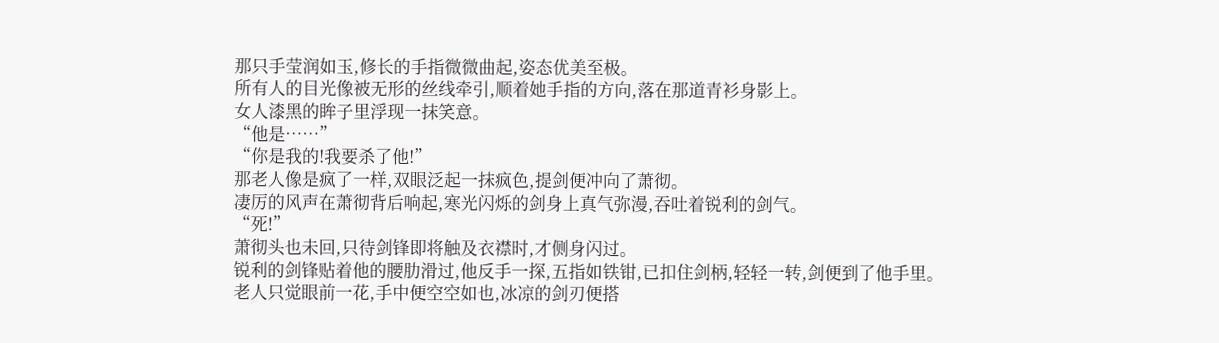那只手莹润如玉,修长的手指微微曲起,姿态优美至极。
所有人的目光像被无形的丝线牵引,顺着她手指的方向,落在那道青衫身影上。
女人漆黑的眸子里浮现一抹笑意。
“他是……”
“你是我的!我要杀了他!”
那老人像是疯了一样,双眼泛起一抹疯色,提剑便冲向了萧彻。
凄厉的风声在萧彻背后响起,寒光闪烁的剑身上真气弥漫,吞吐着锐利的剑气。
“死!”
萧彻头也未回,只待剑锋即将触及衣襟时,才侧身闪过。
锐利的剑锋贴着他的腰肋滑过,他反手一探,五指如铁钳,已扣住剑柄,轻轻一转,剑便到了他手里。
老人只觉眼前一花,手中便空空如也,冰凉的剑刃便搭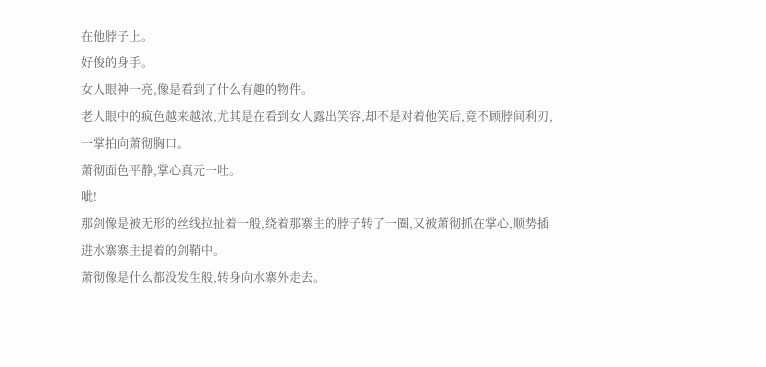在他脖子上。
好俊的身手。
女人眼神一亮,像是看到了什么有趣的物件。
老人眼中的疯色越来越浓,尤其是在看到女人露出笑容,却不是对着他笑后,竟不顾脖间利刃,一掌拍向萧彻胸口。
萧彻面色平静,掌心真元一吐。
呲!
那剑像是被无形的丝线拉扯着一般,绕着那寨主的脖子转了一圈,又被萧彻抓在掌心,顺势插进水寨寨主提着的剑鞘中。
萧彻像是什么都没发生般,转身向水寨外走去。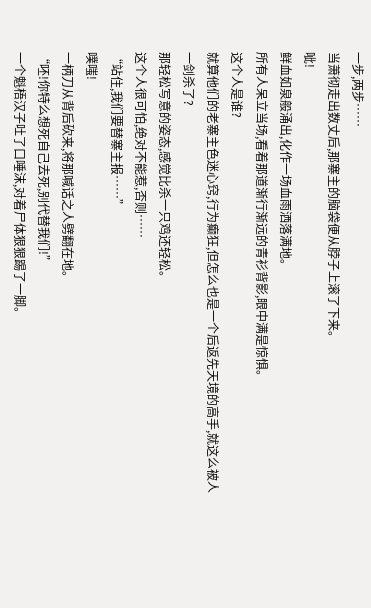一步,两步……
当萧彻走出数丈后,那寨主的脑袋便从脖子上滚了下来。
呲!
鲜血如泉般涌出,化作一场血雨洒落满地。
所有人呆立当场,看着那道渐行渐远的青衫背影,眼中满是惊惧。
这个人是谁?
就算他们的老寨主色迷心窍,行为癫狂,但怎么也是一个后返先天境的高手,就这么被人一剑杀了?
那轻松写意的姿态,感觉比杀一只鸡还轻松。
这个人很可怕,绝对不能惹,否则……
“站住,我们要替寨主报……”
噗嗤!
一柄刀从背后砍来,将那喊话之人劈翻在地。
“呸!你特么想死自己去死,别代替我们!”
一个魁梧汉子吐了口唾沫,对着尸体狠狠踢了一脚。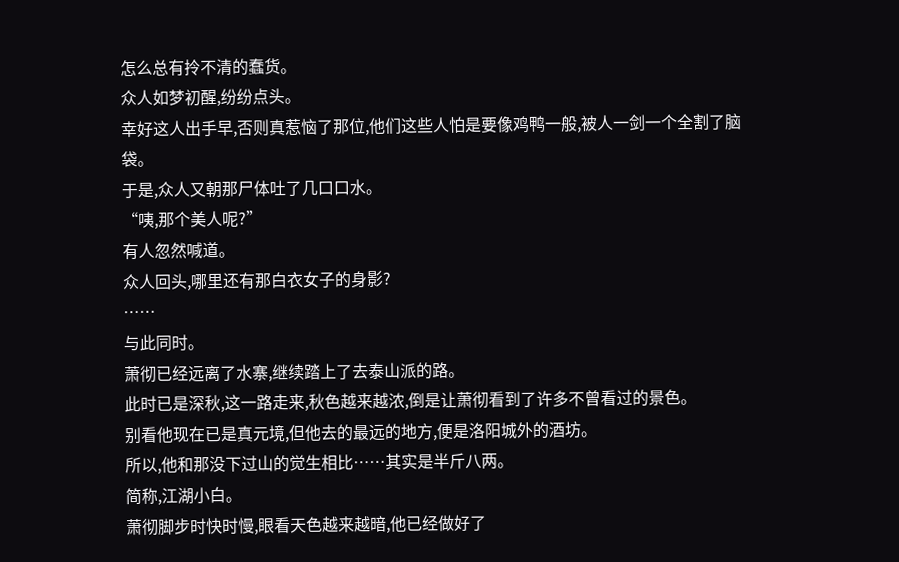怎么总有拎不清的蠢货。
众人如梦初醒,纷纷点头。
幸好这人出手早,否则真惹恼了那位,他们这些人怕是要像鸡鸭一般,被人一剑一个全割了脑袋。
于是,众人又朝那尸体吐了几口口水。
“咦,那个美人呢?”
有人忽然喊道。
众人回头,哪里还有那白衣女子的身影?
……
与此同时。
萧彻已经远离了水寨,继续踏上了去泰山派的路。
此时已是深秋,这一路走来,秋色越来越浓,倒是让萧彻看到了许多不曾看过的景色。
别看他现在已是真元境,但他去的最远的地方,便是洛阳城外的酒坊。
所以,他和那没下过山的觉生相比……其实是半斤八两。
简称,江湖小白。
萧彻脚步时快时慢,眼看天色越来越暗,他已经做好了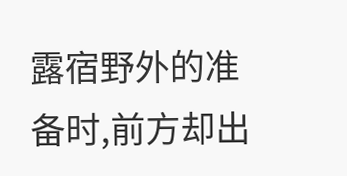露宿野外的准备时,前方却出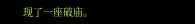现了一座破庙。